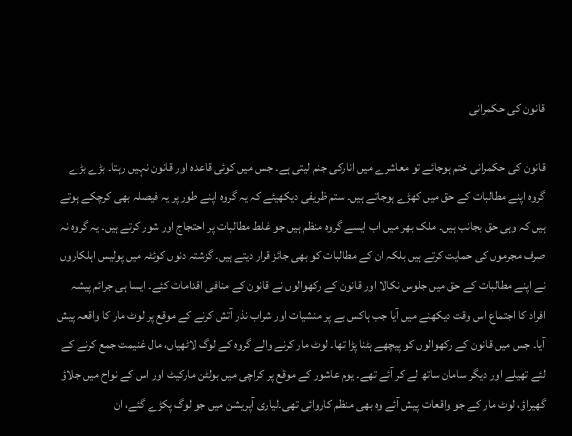قانون کی حکمرانی

قانون کی حکمرانی ختم ہوجائے تو معاشرے میں انارکی جنم لیتی ہے۔ جس میں کوئی قاعدہ اور قانون نہیں رہتا۔ بڑے بڑے گروہ اپنے مطالبات کے حق میں کھڑے ہوجاتے ہیں۔ ستم ظریفی دیکھیئے کہ یہ گروہ اپنے طور پر یہ فیصلہ بھی کرچکے ہوتے ہیں کہ وہی حق بجانب ہیں۔ ملک بھر میں اب ایسے گروہ منظم ہیں جو غلط مطالبات پر احتجاج اور شور کرتے ہیں۔ یہ گروہ نہ صرف مجرموں کی حمایت کرتے ہیں بلکہ ان کے مطالبات کو بھی جائز قرار دیتے ہیں۔ گزشتہ دنوں کوئٹہ میں پولیس اہلکاروں نے اپنے مطالبات کے حق میں جلوس نکالا اور قانون کے رکھوالوں نے قانون کے منافی اقدامات کئے۔ ایسا ہی جرائم پیشہ افراد کا اجتماع اس وقت دیکھنے میں آیا جب ہاکس بے پر منشیات اور شراب نذر آتش کرنے کے موقع پر لوٹ مار کا واقعہ پیش آیا۔ جس میں قانون کے رکھوالوں کو پیچھے ہٹنا پڑا تھا۔ لوٹ مار کرنے والے گروہ کے لوگ لاٹھیاں، مال غنیمت جمع کرنے کے لئے تھیلے اور دیگر سامان ساتھ لے کر آئے تھے۔ یوم عاشور کے موقع پر کراچی میں بولٹن مارکیٹ اور اس کے نواح میں جلاؤ گھیراؤ، لوٹ مار کے جو واقعات پیش آئے وہ بھی منظم کاروائی تھی۔لیاری آپریشن میں جو لوگ پکڑے گئے، ان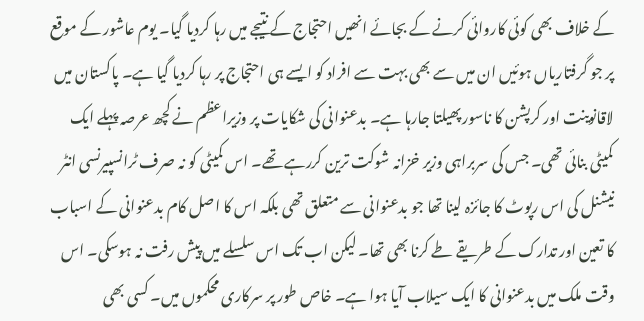کے خلاف بھی کوئی کاروائی کرنے کے بجائے انھیں احتجاج کے نتیجے میں رہا کردیا گیا۔ یوم عاشور کے موقع پر جو گرفتاریاں ہوئیں ان میں سے بھی بہت سے افراد کو ایسے ہی احتجاج پر رہا کردیا گیا ہے۔ پاکستان میں لاقانوینت اور کرپشن کا ناسور پھیلتا جارہا ہے۔ بدعنوانی کی شکایات پر وزیراعظم نے کچھ عرصہ پہلے ایک کمیٹی بنائی تھی۔ جس کی سربراہی وزیر خزانہ شوکت ترین کررہے تھے۔ اس کمیٹی کو نہ صرف ٹرانسپیرنسی انٹر نیشنل کی اس رپوٹ کا جائزہ لینا تھا جو بدعنوانی سے متعلق تھی بلکہ اس کا اصل کام بدعنوانی کے اسباب کا تعین اور تدارک کے طریقے طے کرنا بھی تھا۔ لیکن اب تک اس سلسلے میں پیش رفت نہ ہوسکی۔ اس وقت ملک میں بدعنوانی کا ایک سیلاب آیا ہوا ہے۔ خاص طور پر سرکاری محکموں میں۔ کسی بھی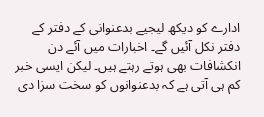ادارے کو دیکھ لیجیے بدعنوانی کے دفتر کے دفتر نکل آئیں گے۔ اخبارات میں آئے دن انکشافات بھی ہوتے رہتے ہیں۔ لیکن ایسی خبر کم ہی آتی ہے کہ بدعنوانوں کو سخت سزا دی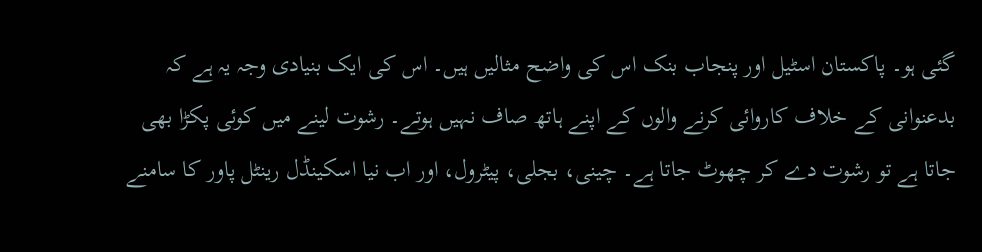گئی ہو۔ پاکستان اسٹیل اور پنجاب بنک اس کی واضح مثالیں ہیں۔ اس کی ایک بنیادی وجہ یہ ہے کہ بدعنوانی کے خلاف کاروائی کرنے والوں کے اپنے ہاتھ صاف نہیں ہوتے۔ رشوت لینے میں کوئی پکڑا بھی جاتا ہے تو رشوت دے کر چھوٹ جاتا ہے۔ چینی، بجلی، پیٹرول، اور اب نیا اسکینڈل رینٹل پاور کا سامنے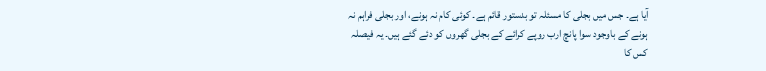آیا ہے۔ جس میں بجلی کا مسئلہ تو بدستور قائم ہے۔ کوئی کام نہ ہونے، اور بجلی فراہم نہ ہونے کے باوجود سوا پانچ ارب روپے کرائے کے بجلی گھروں کو دئے گئے ہیں۔ یہ فیصلہ کس کا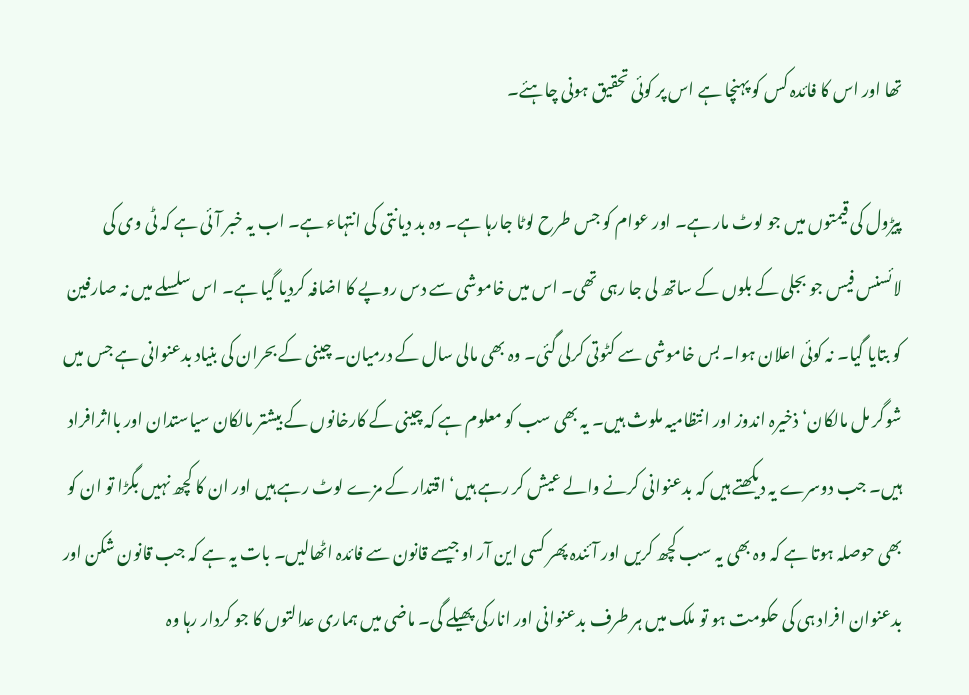تھا اور اس کا فائدہ کس کو پہنچا ہے اس پر کوئی تحقیق ہونی چاہئے۔

پیڑول کی قیمتوں میں جو لوٹ مار ہے۔ اور عوام کو جس طرح لوٹا جارہا ہے۔ وہ بد دیانتی کی انتہاء ہے۔ اب یہ خبر آئی ہے کہ ٹی وی کی لائسنس فیس جو بجلی کے بلوں کے ساتھ لی جا رہی تھی۔ اس میں خاموشی سے دس روپے کا اضافہ کردیا گیا ہے۔ اس سلسلے میں نہ صارفین کو بتایا گیا۔ نہ کوئی اعلان ہوا۔ بس خاموشی سے کٹوتی کرلی گئی۔ وہ بھی مالی سال کے درمیان۔ چینی کے بحران کی بنیاد بدعنوانی ہے جس میں شوگر مل مالکان‘ ذخیرہ اندوز اور انتظامیہ ملوث ہیں۔ یہ بھی سب کو معلوم ہے کہ چینی کے کارخانوں کے بیشتر مالکان سیاستدان اور بااثرافراد ہیں۔ جب دوسرے یہ دیکھتے ہیں کہ بدعنوانی کرنے والے عیش کر رہے ہیں‘ اقتدار کے مزے لوٹ رہے ہیں اور ان کا کچھ نہیں بگڑا تو ان کو بھی حوصلہ ہوتا ہے کہ وہ بھی یہ سب کچھ کریں اور آئندہ پھر کسی این آر او جیسے قانون سے فائدہ اٹھالیں۔ بات یہ ہے کہ جب قانون شکن اور بدعنوان افراد ہی کی حکومت ہو تو ملک میں ہر طرف بدعنوانی اور انارکی پھیلے گی۔ ماضی میں ہماری عدالتوں کا جو کردار رہا وہ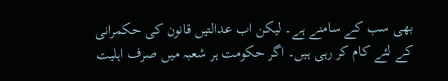بھی سب کے سامنے ہے۔ لیکن اب عدالتیں قانون کی حکمرانی کے لئے کام کر رہی ہیں۔ اگر حکومت ہر شعبہ میں صرف اہلیت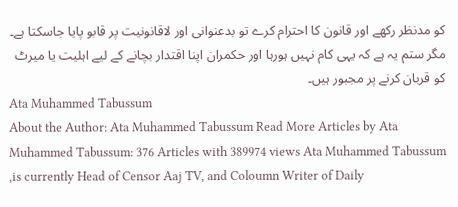کو مدنظر رکھے اور قانون کا احترام کرے تو بدعنوانی اور لاقانونیت پر قابو پایا جاسکتا ہے۔ مگر ستم یہ ہے کہ یہی کام نہیں ہورہا اور حکمران اپنا اقتدار بچانے کے لیے اہلیت یا میرٹ کو قربان کرنے پر مجبور ہیں۔
Ata Muhammed Tabussum
About the Author: Ata Muhammed Tabussum Read More Articles by Ata Muhammed Tabussum: 376 Articles with 389974 views Ata Muhammed Tabussum ,is currently Head of Censor Aaj TV, and Coloumn Writer of Daily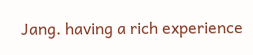Jang. having a rich experience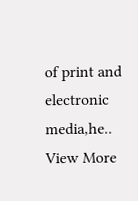of print and electronic media,he.. View More